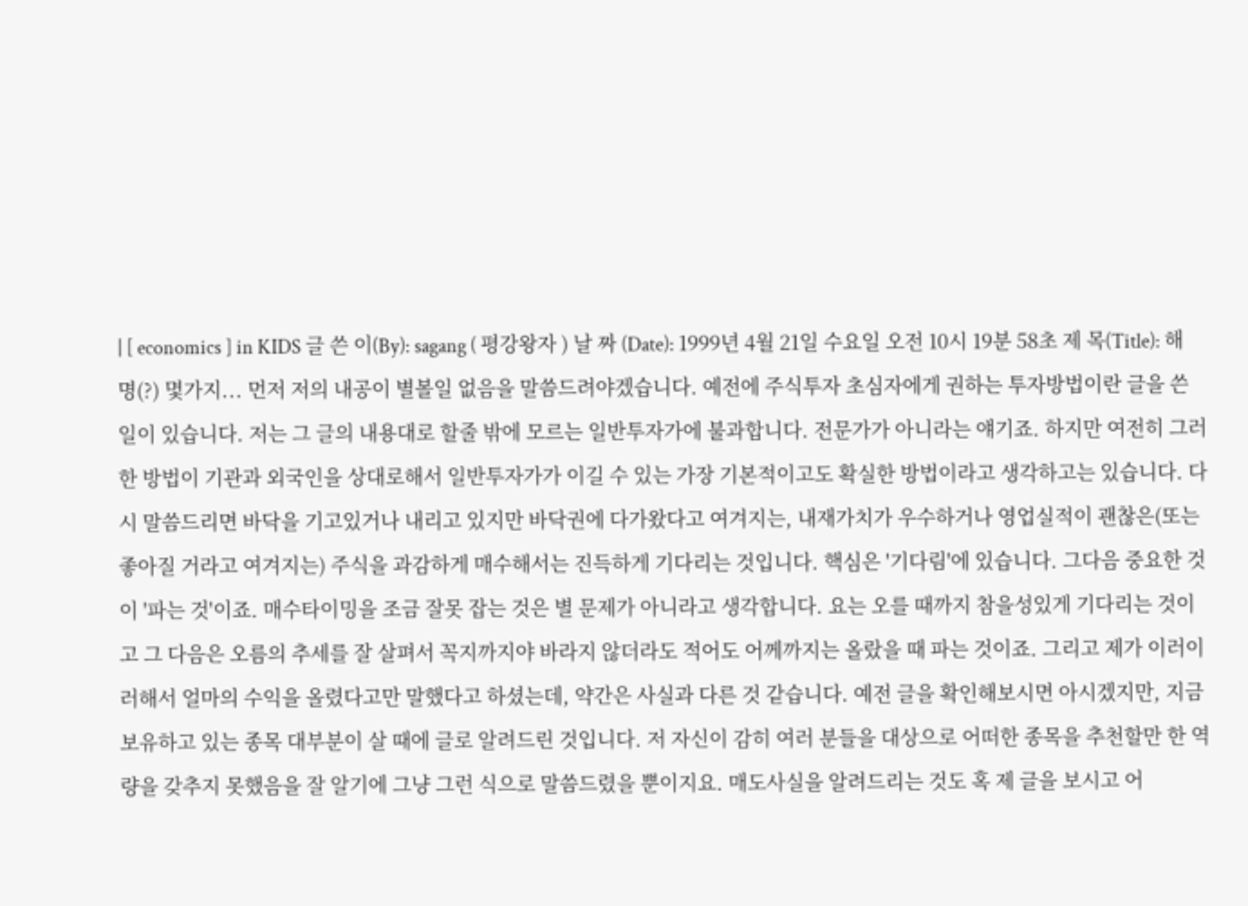| [ economics ] in KIDS 글 쓴 이(By): sagang ( 평강왕자 ) 날 짜 (Date): 1999년 4월 21일 수요일 오전 10시 19분 58초 제 목(Title): 해명(?) 몇가지... 먼저 저의 내공이 별볼일 없음을 말씀드려야겠습니다. 예전에 주식투자 초심자에게 권하는 투자방법이란 글을 쓴 일이 있습니다. 저는 그 글의 내용대로 할줄 밖에 모르는 일반투자가에 불과합니다. 전문가가 아니라는 얘기죠. 하지만 여전히 그러한 방법이 기관과 외국인을 상대로해서 일반투자가가 이길 수 있는 가장 기본적이고도 확실한 방법이라고 생각하고는 있습니다. 다시 말씀드리면 바닥을 기고있거나 내리고 있지만 바닥권에 다가왔다고 여겨지는, 내재가치가 우수하거나 영업실적이 괜찮은(또는 좋아질 거라고 여겨지는) 주식을 과감하게 매수해서는 진득하게 기다리는 것입니다. 핵심은 '기다림'에 있습니다. 그다음 중요한 것이 '파는 것'이죠. 매수타이밍을 조금 잘못 잡는 것은 별 문제가 아니라고 생각합니다. 요는 오를 때까지 참을성있게 기다리는 것이고 그 다음은 오름의 추세를 잘 살펴서 꼭지까지야 바라지 않더라도 적어도 어께까지는 올랐을 때 파는 것이죠. 그리고 제가 이러이러해서 얼마의 수익을 올렸다고만 말했다고 하셨는데, 약간은 사실과 다른 것 같습니다. 예전 글을 확인해보시면 아시겠지만, 지금 보유하고 있는 종목 대부분이 살 때에 글로 알려드린 것입니다. 저 자신이 감히 여러 분들을 대상으로 어떠한 종목을 추천할만 한 역량을 갖추지 못했음을 잘 알기에 그냥 그런 식으로 말씀드렸을 뿐이지요. 매도사실을 알려드리는 것도 혹 제 글을 보시고 어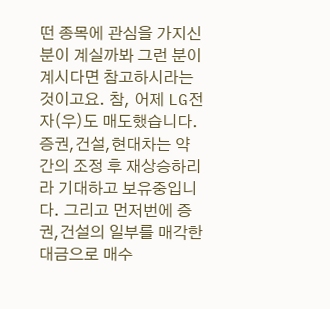떤 종목에 관심을 가지신 분이 계실까봐 그런 분이 계시다면 참고하시라는 것이고요. 참, 어제 LG전자(우)도 매도했습니다. 증권,건설,현대차는 약간의 조정 후 재상승하리라 기대하고 보유중입니다. 그리고 먼저번에 증권,건설의 일부를 매각한 대금으로 매수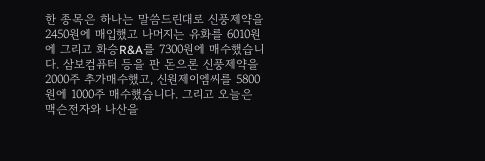한 종목은 하나는 말씀드린대로 신풍제약을 2450원에 매입했고 나머지는 유화를 6010원에 그리고 화승R&A를 7300원에 매수했습니다. 삼보컴퓨터 등을 판 돈으론 신풍제약을 2000주 추가매수했고, 신원제이엠씨를 5800원에 1000주 매수했습니다. 그리고 오늘은 맥슨전자와 나산을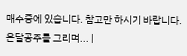매수중에 있습니다. 참고만 하시기 바랍니다. 온달공주를 그리며... |